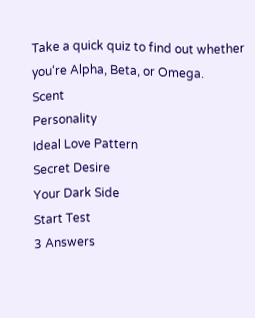Take a quick quiz to find out whether you‘re Alpha, Beta, or Omega.
Scent
Personality
Ideal Love Pattern
Secret Desire
Your Dark Side
Start Test
3 Answers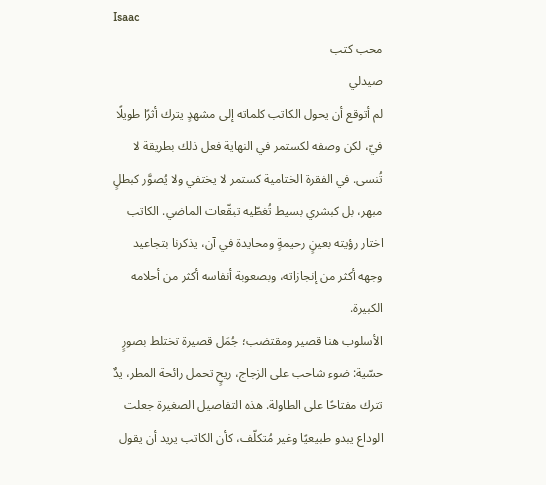Isaac
محب كتب
صيدلي
لم أتوقع أن يحول الكاتب كلماته إلى مشهدٍ يترك أثرًا طويلًا فيّ، لكن وصفه لكستمر في النهاية فعل ذلك بطريقة لا تُنسى. في الفقرة الختامية كستمر لا يختفي ولا يُصوَّر كبطلٍ مبهر، بل كبشري بسيط تُغطّيه تبقّعات الماضي. الكاتب اختار رؤيته بعينٍ رحيمةٍ ومحايدة في آن، يذكرنا بتجاعيد وجهه أكثر من إنجازاته، وبصعوبة أنفاسه أكثر من أحلامه الكبيرة.
الأسلوب هنا قصير ومقتضب؛ جُمَل قصيرة تختلط بصورٍ حسّية: ضوء شاحب على الزجاج، ريحٍ تحمل رائحة المطر، يدٌ تترك مفتاحًا على الطاولة. هذه التفاصيل الصغيرة جعلت الوداع يبدو طبيعيًا وغير مُتكلّف، كأن الكاتب يريد أن يقول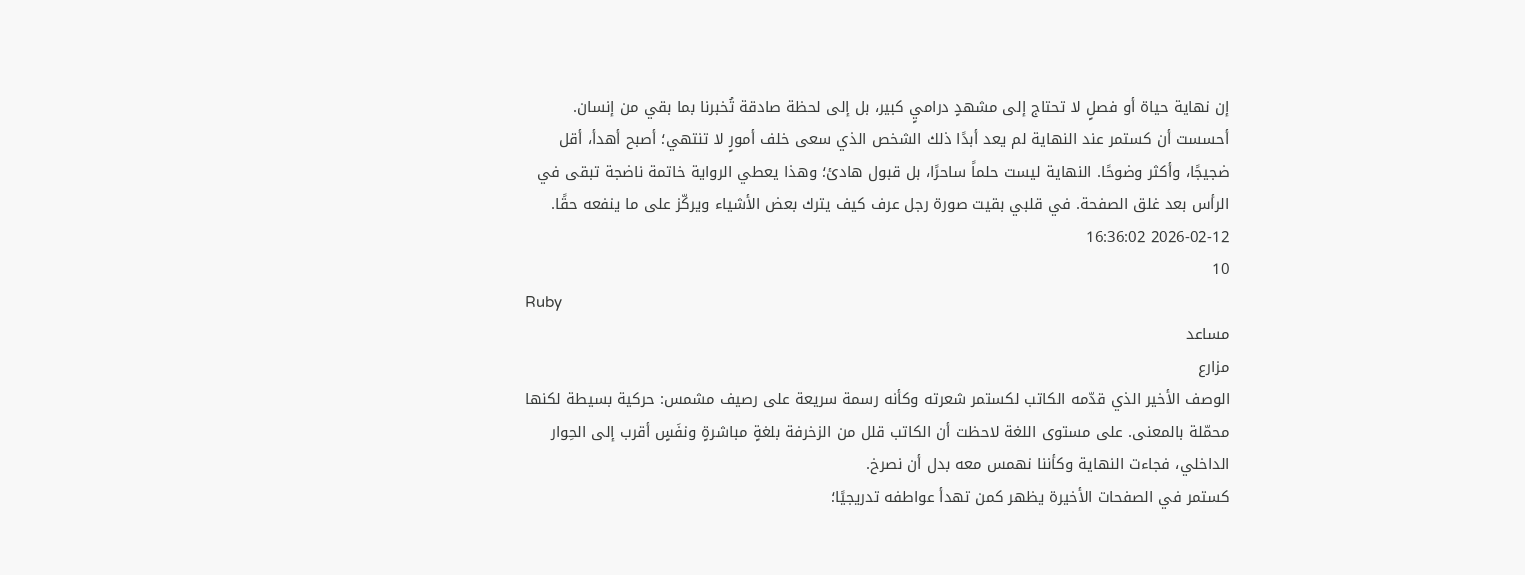إن نهاية حياة أو فصلٍ لا تحتاج إلى مشهدٍ دراميٍ كبير، بل إلى لحظة صادقة تُخبرنا بما بقي من إنسان.
أحسست أن كستمر عند النهاية لم يعد أبدًا ذلك الشخص الذي سعى خلف أمورٍ لا تنتهي؛ أصبح أهدأ، أقل ضجيجًا، وأكثر وضوحًا. النهاية ليست حلماً ساحرًا، بل قبول هادئ؛ وهذا يعطي الرواية خاتمة ناضجة تبقى في الرأس بعد غلق الصفحة. في قلبي بقيت صورة رجل عرف كيف يترك بعض الأشياء ويركّز على ما ينفعه حقًا.
2026-02-12 16:36:02
10
Ruby
مساعد
مزارع
الوصف الأخير الذي قدّمه الكاتب لكستمر شعرته وكأنه رسمة سريعة على رصيف مشمس: حركية بسيطة لكنها محمّلة بالمعنى. على مستوى اللغة لاحظت أن الكاتب قلل من الزخرفة بلغةٍ مباشرةٍ ونفَسٍ أقرب إلى الحِوار الداخلي، فجاءت النهاية وكأننا نهمس معه بدل أن نصرخ.
كستمر في الصفحات الأخيرة يظهر كمن تهدأ عواطفه تدريجيًا؛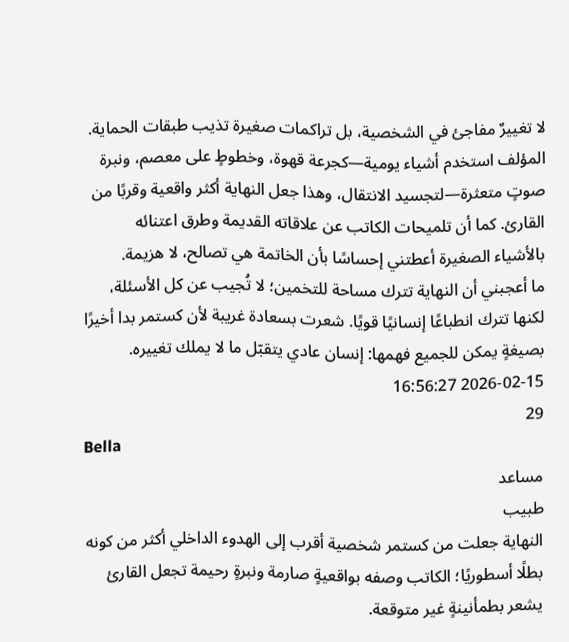لا تغييرٌ مفاجئ في الشخصية، بل تراكمات صغيرة تذيب طبقات الحماية. المؤلف استخدم أشياء يومية—كجرعة قهوة، وخطوطٍ على معصم، ونبرة صوتٍ متعثرة—لتجسيد الانتقال، وهذا جعل النهاية أكثر واقعية وقربًا من القارئ. كما أن تلميحات الكاتب عن علاقاته القديمة وطرق اعتنائه بالأشياء الصغيرة أعطتني إحساسًا بأن الخاتمة هي تصالح، لا هزيمة.
ما أعجبني أن النهاية تترك مساحة للتخمين؛ لا تُجيب عن كل الأسئلة، لكنها تترك انطباعًا إنسانيًا قويًا. شعرت بسعادة غريبة لأن كستمر بدا أخيرًا بصيغةٍ يمكن للجميع فهمها: إنسان عادي يتقبّل ما لا يملك تغييره.
2026-02-15 16:56:27
29
Bella
مساعد
طبيب
النهاية جعلت من كستمر شخصية أقرب إلى الهدوء الداخلي أكثر من كونه بطلًا أسطوريًا؛ الكاتب وصفه بواقعيةٍ صارمة ونبرةٍ رحيمة تجعل القارئ يشعر بطمأنينةٍ غير متوقعة.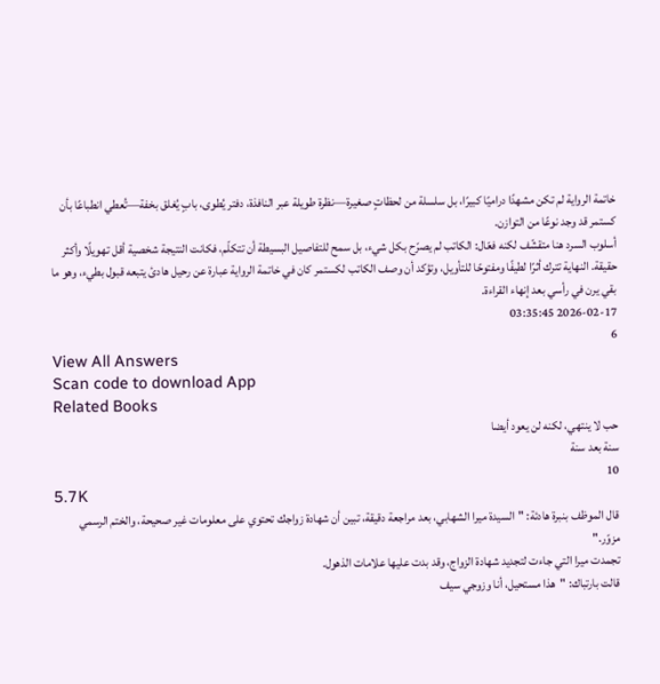خاتمة الرواية لم تكن مشهدًا دراميًا كبيرًا، بل سلسلة من لحظاتٍ صغيرة—نظرة طويلة عبر النافذة، دفتر يُطوى، بابٍ يُغلق بخفة—تُعطي انطباعًا بأن كستمر قد وجد نوعًا من التوازن.
أسلوب السرد هنا متقشّف لكنه فعّال: الكاتب لم يصرّح بكل شيء، بل سمح للتفاصيل البسيطة أن تتكلّم، فكانت النتيجة شخصية أقل تهويلًا وأكثر حقيقة. النهاية تترك أثرًا لطيفًا ومفتوحًا للتأويل، وتؤكد أن وصف الكاتب لكستمر كان في خاتمة الرواية عبارة عن رحيل هادئ يتبعه قبول بطيء، وهو ما بقي يرن في رأسي بعد إنهاء القراءة.
2026-02-17 03:35:45
6
View All Answers
Scan code to download App
Related Books
حب لا ينتهي، لكنه لن يعود أيضا
سنة بعد سنة
10
5.7K
قال الموظف بنبرة هادئة: "السيدة ميرا الشهابي، بعد مراجعة دقيقة، تبين أن شهادة زواجك تحتوي على معلومات غير صحيحة، والختم الرسمي مزوّر."
تجمدت ميرا التي جاءت لتجديد شهادة الزواج، وقد بدت عليها علامات الذهول.
قالت بارتباك: "هذا مستحيل، أنا وزوجي سيف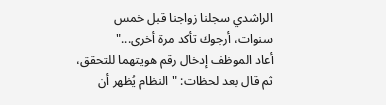الراشدي سجلنا زواجنا قبل خمس سنوات، أرجوك تأكد مرة أخرى..."
أعاد الموظف إدخال رقم هويتهما للتحقق، ثم قال بعد لحظات: "النظام يُظهر أن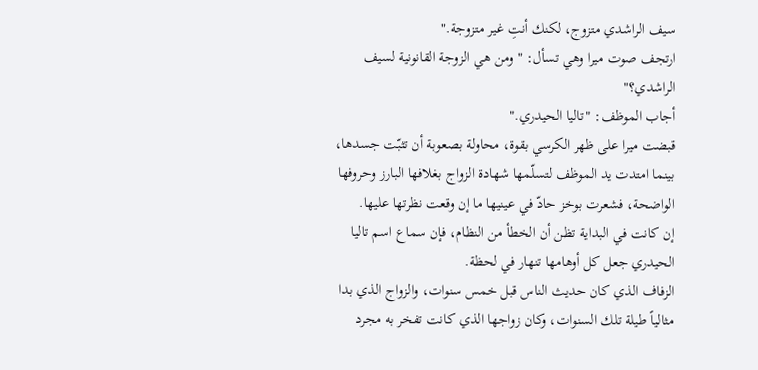سيف الراشدي متزوج، لكنك أنتِ غير متزوجة."
ارتجف صوت ميرا وهي تسأل: "ومن هي الزوجة القانونية لسيف الراشدي؟"
أجاب الموظف: "تاليا الحيدري."
قبضت ميرا على ظهر الكرسي بقوة، محاولة بصعوبة أن تثبّت جسدها، بينما امتدت يد الموظف لتسلّمها شهادة الزواج بغلافها البارز وحروفها الواضحة، فشعرت بوخز حادّ في عينيها ما إن وقعت نظرتها عليها.
إن كانت في البداية تظن أن الخطأ من النظام، فإن سماع اسم تاليا الحيدري جعل كل أوهامها تنهار في لحظة.
الزفاف الذي كان حديث الناس قبل خمس سنوات، والزواج الذي بدا مثالياً طيلة تلك السنوات، وكان زواجها الذي كانت تفخر به مجرد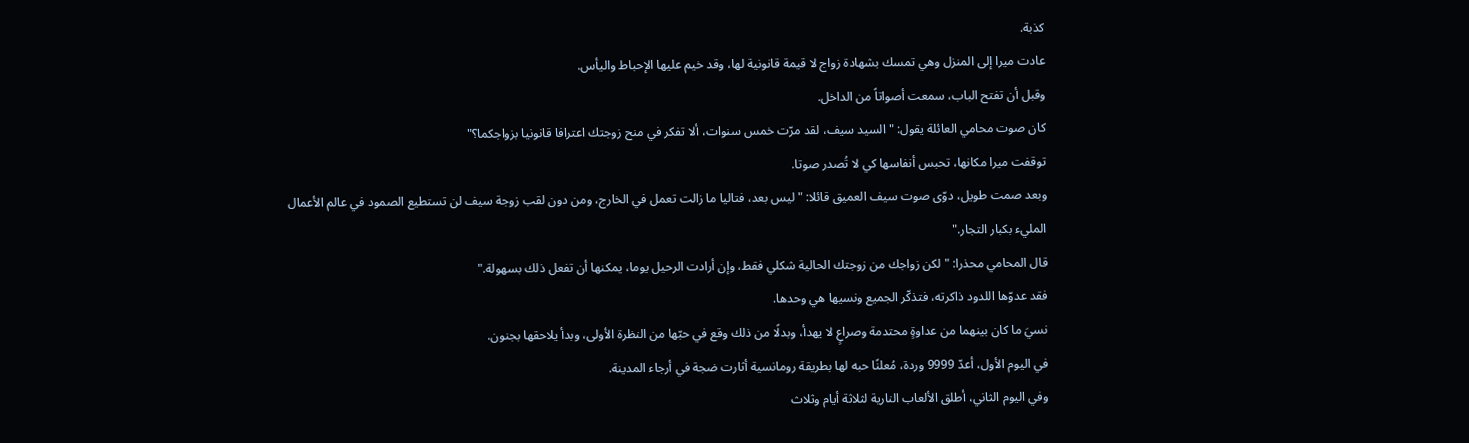كذبة.
عادت ميرا إلى المنزل وهي تمسك بشهادة زواج لا قيمة قانونية لها، وقد خيم عليها الإحباط واليأس.
وقبل أن تفتح الباب، سمعت أصواتاً من الداخل.
كان صوت محامي العائلة يقول: "السيد سيف، لقد مرّت خمس سنوات، ألا تفكر في منح زوجتك اعترافا قانونيا بزواجكما؟"
توقفت ميرا مكانها، تحبس أنفاسها كي لا تُصدر صوتا.
وبعد صمت طويل، دوّى صوت سيف العميق قائلا: "ليس بعد، فتاليا ما زالت تعمل في الخارج، ومن دون لقب زوجة سيف لن تستطيع الصمود في عالم الأعمال المليء بكبار التجار."
قال المحامي محذرا: "لكن زواجك من زوجتك الحالية شكلي فقط، وإن أرادت الرحيل يوما، يمكنها أن تفعل ذلك بسهولة."
فقد عدوّها اللدود ذاكرته، فتذكّر الجميع ونسيها هي وحدها.
نسيَ ما كان بينهما من عداوةٍ محتدمة وصراعٍ لا يهدأ، وبدلًا من ذلك وقع في حبّها من النظرة الأولى، وبدأ يلاحقها بجنون.
في اليوم الأول، أعدّ 9999 وردة، مُعلنًا حبه لها بطريقة رومانسية أثارت ضجة في أرجاء المدينة.
وفي اليوم الثاني، أطلق الألعاب النارية لثلاثة أيام وثلاث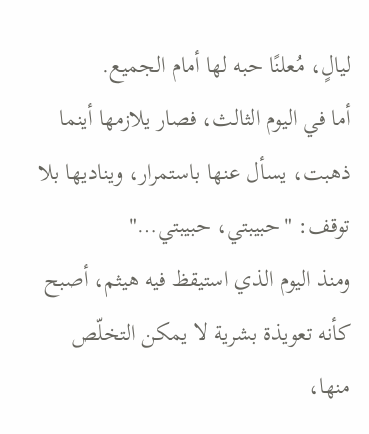ليالٍ، مُعلنًا حبه لها أمام الجميع.
أما في اليوم الثالث، فصار يلازمها أينما ذهبت، يسأل عنها باستمرار، ويناديها بلا توقف: "حبيبتي، حبيبتي…"
ومنذ اليوم الذي استيقظ فيه هيثم، أصبح كأنه تعويذة بشرية لا يمكن التخلّص منها،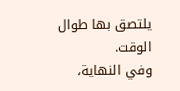يلتصق بها طوال الوقت.
وفي النهاية،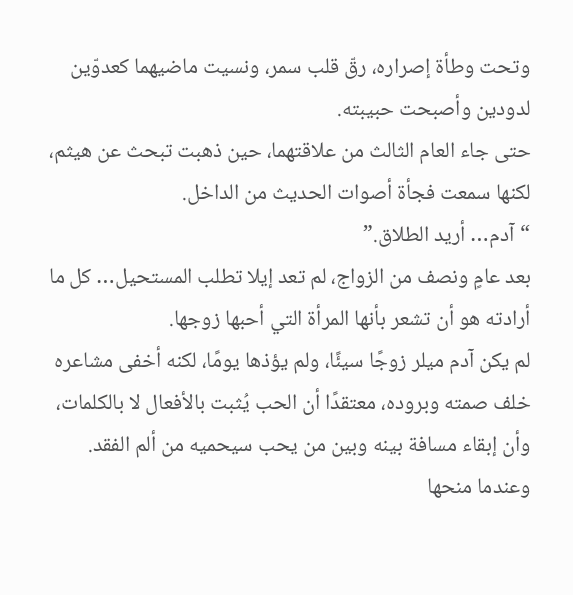وتحت وطأة إصراره، رقّ قلب سمر، ونسيت ماضيهما كعدوّين لدودين وأصبحت حبيبته.
حتى جاء العام الثالث من علاقتهما، حين ذهبت تبحث عن هيثم، لكنها سمعت فجأة أصوات الحديث من الداخل.
“آدم… أريد الطلاق.”
بعد عامٍ ونصف من الزواج، لم تعد إيلا تطلب المستحيل… كل ما أرادته هو أن تشعر بأنها المرأة التي أحبها زوجها.
لم يكن آدم ميلر زوجًا سيئًا، ولم يؤذها يومًا، لكنه أخفى مشاعره خلف صمته وبروده، معتقدًا أن الحب يُثبت بالأفعال لا بالكلمات، وأن إبقاء مسافة بينه وبين من يحب سيحميه من ألم الفقد.
وعندما منحها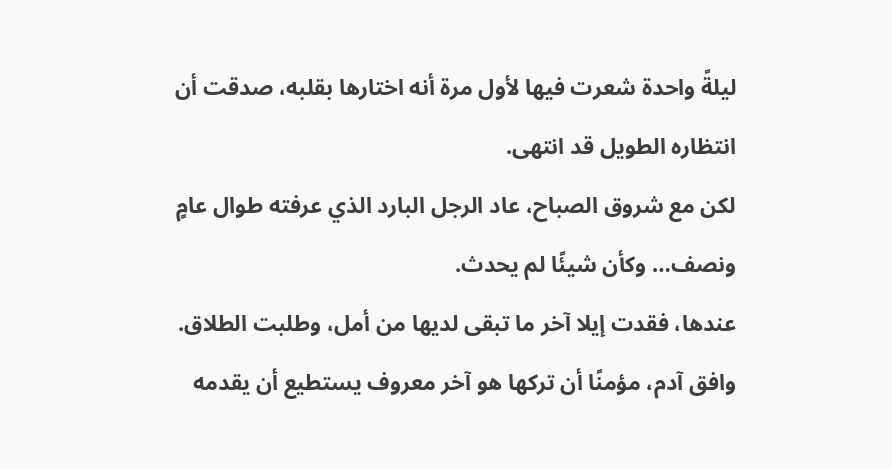ليلةً واحدة شعرت فيها لأول مرة أنه اختارها بقلبه، صدقت أن انتظاره الطويل قد انتهى.
لكن مع شروق الصباح، عاد الرجل البارد الذي عرفته طوال عامٍ ونصف… وكأن شيئًا لم يحدث.
عندها، فقدت إيلا آخر ما تبقى لديها من أمل، وطلبت الطلاق.
وافق آدم، مؤمنًا أن تركها هو آخر معروف يستطيع أن يقدمه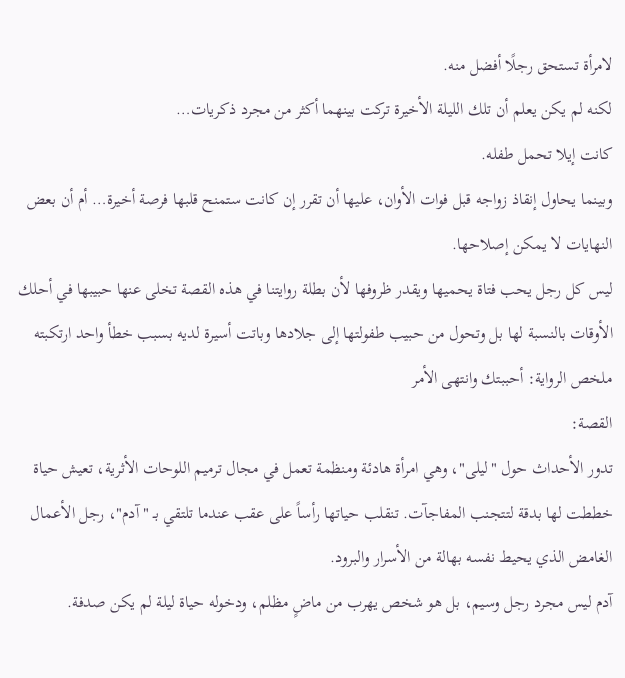لامرأة تستحق رجلًا أفضل منه.
لكنه لم يكن يعلم أن تلك الليلة الأخيرة تركت بينهما أكثر من مجرد ذكريات…
كانت إيلا تحمل طفله.
وبينما يحاول إنقاذ زواجه قبل فوات الأوان، عليها أن تقرر إن كانت ستمنح قلبها فرصة أخيرة… أم أن بعض النهايات لا يمكن إصلاحها.
ليس كل رجل يحب فتاة يحميها ويقدر ظروفها لأن بطلة روايتنا في هذه القصة تخلى عنها حبيبها في أحلك الأوقات بالنسبة لها بل وتحول من حبيب طفولتها إلى جلادها وباتت أسيرة لديه بسبب خطأ واحد ارتكبته
ملخص الرواية: أحببتك وانتهى الأمر
القصة:
تدور الأحداث حول "ليلى"، وهي امرأة هادئة ومنظمة تعمل في مجال ترميم اللوحات الأثرية، تعيش حياة خططت لها بدقة لتتجنب المفاجآت. تنقلب حياتها رأساً على عقب عندما تلتقي بـ "آدم"، رجل الأعمال الغامض الذي يحيط نفسه بهالة من الأسرار والبرود.
آدم ليس مجرد رجل وسيم، بل هو شخص يهرب من ماضٍ مظلم، ودخوله حياة ليلة لم يكن صدفة.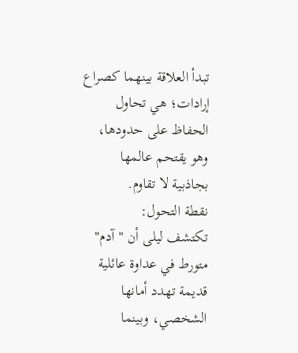تبدأ العلاقة بينهما كصراع إرادات؛ هي تحاول الحفاظ على حدودها، وهو يقتحم عالمها بجاذبية لا تقاوم.
نقطة التحول:
تكتشف ليلى أن "آدم" متورط في عداوة عائلية قديمة تهدد أمانها الشخصي، وبينما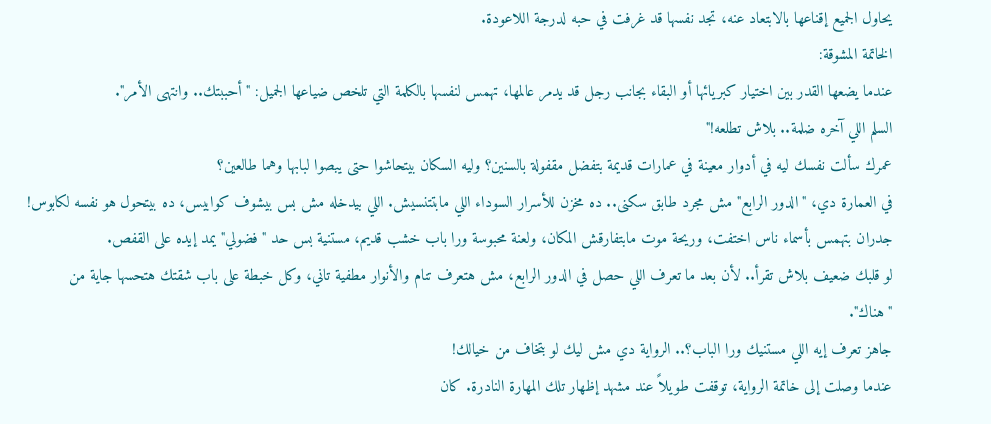يحاول الجميع إقناعها بالابتعاد عنه، تجد نفسها قد غرفت في حبه لدرجة اللاعودة.
الخاتمة المشوقة:
عندما يضعها القدر بين اختيار كبريائها أو البقاء بجانب رجل قد يدمر عالمها، تهمس لنفسها بالكلمة التي تلخص ضياعها الجميل: "أحببتك.. وانتهى الأمر".
السلم اللي آخره ضلمة.. بلاش تطلعه!"
عمرك سألت نفسك ليه في أدوار معينة في عمارات قديمة بتفضل مقفولة بالسنين؟ وليه السكان بيتحاشوا حتى يبصوا لبابها وهما طالعين؟
في العمارة دي، "الدور الرابع" مش مجرد طابق سكنى.. ده مخزن للأسرار السوداء اللي مابتتنسيش. اللي بيدخله مش بس بيشوف كوابيس، ده بيتحول هو نفسه لكابوس! جدران بتهمس بأسماء ناس اختفت، وريحة موت مابتفارقش المكان، ولعنة محبوسة ورا باب خشب قديم، مستنية بس حد "فضولي" يمد إيده على القفص.
لو قلبك ضعيف بلاش تقرأ.. لأن بعد ما تعرف اللي حصل في الدور الرابع، مش هتعرف تنام والأنوار مطفية تاني، وكل خبطة على باب شقتك هتحسها جاية من "هناك".
جاهز تعرف إيه اللي مستنيك ورا الباب؟.. الرواية دي مش ليك لو بتخاف من خيالك!
عندما وصلت إلى خاتمة الرواية، توقفت طويلاً عند مشهد إظهار تلك المهارة النادرة. كان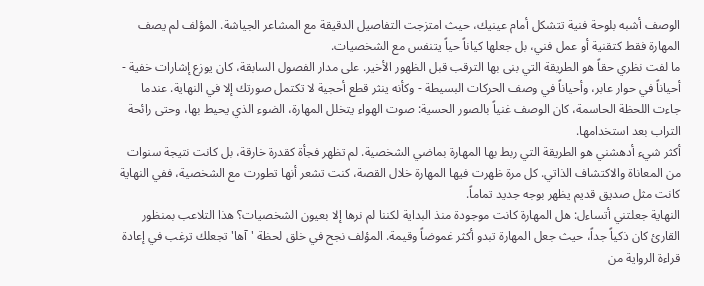الوصف أشبه بلوحة فنية تتشكل أمام عينيك، حيث امتزجت التفاصيل الدقيقة مع المشاعر الجياشة. المؤلف لم يصف المهارة فقط كتقنية أو عمل فني، بل جعلها كياناً حياً يتنفس مع الشخصيات.
ما لفت نظري حقاً هو الطريقة التي بنى بها الترقب قبل الظهور الأخير. على مدار الفصول السابقة، كان يوزع إشارات خفية - أحياناً في حوار عابر، وأحياناً في وصف الحركات البسيطة - وكأنه ينثر قطع أحجية لا تكتمل صورتك إلا في النهاية. عندما جاءت اللحظة الحاسمة، كان الوصف غنياً بالصور الحسية: صوت الهواء يتخلل المهارة، الضوء الذي يحيط بها، وحتى رائحة التراب بعد استخدامها.
أكثر شيء أدهشني هو الطريقة التي ربط بها المهارة بماضي الشخصية. لم تظهر فجأة كقدرة خارقة، بل كانت نتيجة سنوات من المعاناة والاكتشاف الذاتي. كل مرة ظهرت فيها المهارة خلال القصة، كنت تشعر أنها تطورت مع الشخصية، ففي النهاية كانت مثل صديق قديم يظهر بوجه جديد تماماً.
النهاية جعلتني أتساءل: هل المهارة كانت موجودة منذ البداية لكننا لم نرها إلا بعيون الشخصيات؟ هذا التلاعب بمنظور القارئ كان ذكياً جداً، حيث جعل المهارة تبدو أكثر غموضاً وقيمة. المؤلف نجح في خلق لحظة 'آها' تجعلك ترغب في إعادة قراءة الرواية من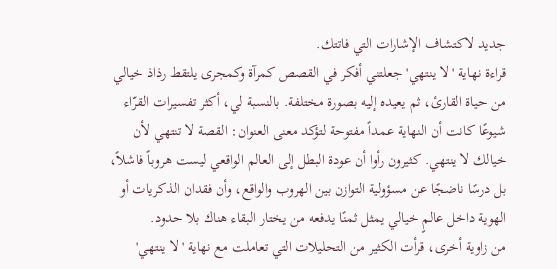جديد لاكتشاف الإشارات التي فاتتك.
قراءة نهاية 'لا ينتهي' جعلتني أفكر في القصص كمرآة وكمجرى يلتقط رذاذ خيالي من حياة القارئ، ثم يعيده إليه بصورة مختلفة. بالنسبة لي، أكثر تفسيرات القرّاء شيوعًا كانت أن النهاية عمداً مفتوحة لتؤكد معنى العنوان: القصة لا تنتهي لأن خيالك لا ينتهي. كثيرون رأوا أن عودة البطل إلى العالم الواقعي ليست هروباً فاشلاً، بل درسًا ناضجًا عن مسؤولية التوازن بين الهروب والواقع، وأن فقدان الذكريات أو الهوية داخل عالمٍ خيالي يمثل ثمنًا يدفعه من يختار البقاء هناك بلا حدود.
من زاوية أخرى، قرأت الكثير من التحليلات التي تعاملت مع نهاية 'لا ينتهي'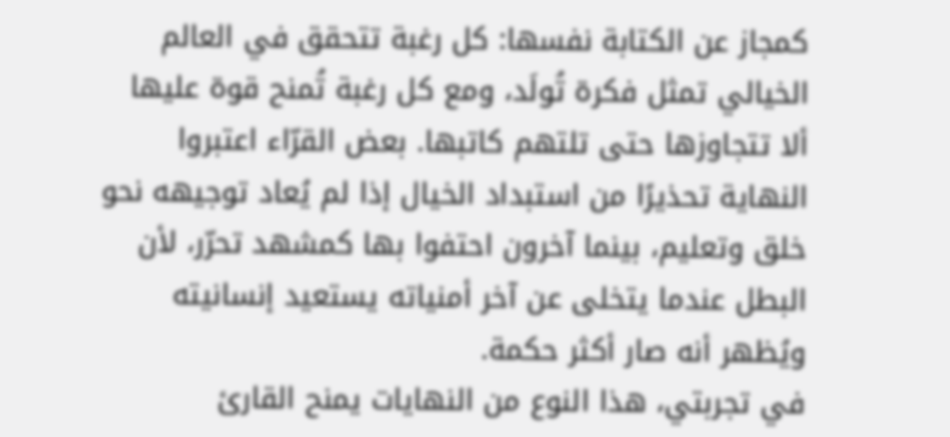كمجاز عن الكتابة نفسها: كل رغبة تتحقق في العالم الخيالي تمثل فكرة تُولَد، ومع كل رغبة تُمنح قوة عليها ألا تتجاوزها حتى تلتهم كاتبها. بعض القرّاء اعتبروا النهاية تحذيرًا من استبداد الخيال إذا لم يُعاد توجيهه نحو خلق وتعليم، بينما آخرون احتفوا بها كمشهد تحرّر، لأن البطل عندما يتخلى عن آخر أمنياته يستعيد إنسانيته ويُظهر أنه صار أكثر حكمة.
في تجربتي، هذا النوع من النهايات يمنح القارئ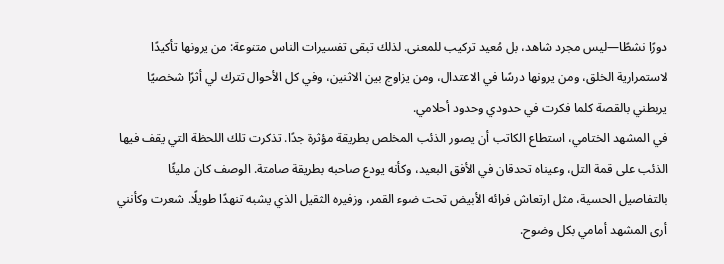دورًا نشطًا—ليس مجرد شاهد، بل مُعيد تركيب للمعنى. لذلك تبقى تفسيرات الناس متنوعة: من يرونها تأكيدًا لاستمرارية الخلق، ومن يرونها درسًا في الاعتدال، ومن يزاوج بين الاثنين، وفي كل الأحوال تترك لي أثرًا شخصيًا يربطني بالقصة كلما فكرت في حدودي وحدود أحلامي.
في المشهد الختامي، استطاع الكاتب أن يصور الذئب المخلص بطريقة مؤثرة جدًا. تذكرت تلك اللحظة التي يقف فيها الذئب على قمة التل، وعيناه تحدقان في الأفق البعيد، وكأنه يودع صاحبه بطريقة صامتة. الوصف كان مليئًا بالتفاصيل الحسية، مثل ارتعاش فرائه الأبيض تحت ضوء القمر، وزفيره الثقيل الذي يشبه تنهدًا طويلًا. شعرت وكأنني أرى المشهد أمامي بكل وضوح.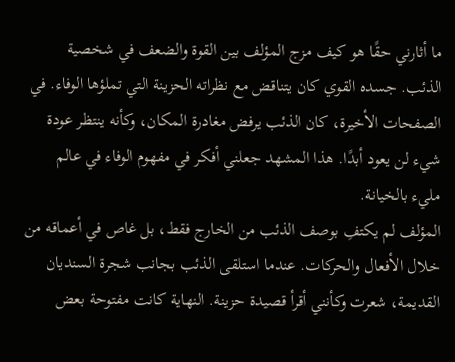ما أثارني حقًا هو كيف مزج المؤلف بين القوة والضعف في شخصية الذئب. جسده القوي كان يتناقض مع نظراته الحزينة التي تملؤها الوفاء. في الصفحات الأخيرة، كان الذئب يرفض مغادرة المكان، وكأنه ينتظر عودة شيء لن يعود أبدًا. هذا المشهد جعلني أفكر في مفهوم الوفاء في عالم مليء بالخيانة.
المؤلف لم يكتفِ بوصف الذئب من الخارج فقط، بل غاص في أعماقه من خلال الأفعال والحركات. عندما استلقى الذئب بجانب شجرة السنديان القديمة، شعرت وكأنني أقرأ قصيدة حزينة. النهاية كانت مفتوحة بعض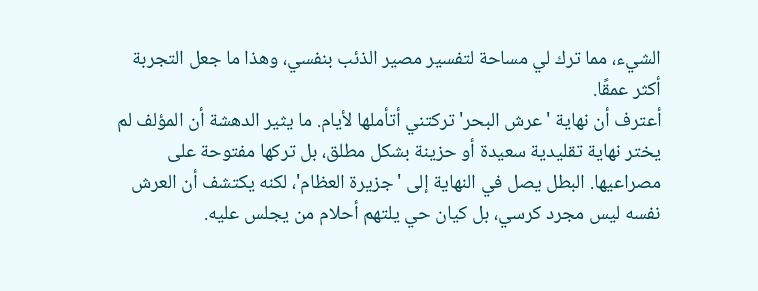الشيء، مما ترك لي مساحة لتفسير مصير الذئب بنفسي، وهذا ما جعل التجربة أكثر عمقًا.
أعترف أن نهاية 'عرش البحر' تركتني أتأملها لأيام. ما يثير الدهشة أن المؤلف لم يختر نهاية تقليدية سعيدة أو حزينة بشكل مطلق، بل تركها مفتوحة على مصراعيها. البطل يصل في النهاية إلى 'جزيرة العظام'، لكنه يكتشف أن العرش نفسه ليس مجرد كرسي، بل كيان حي يلتهم أحلام من يجلس عليه.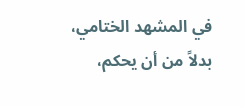في المشهد الختامي، بدلاً من أن يحكم،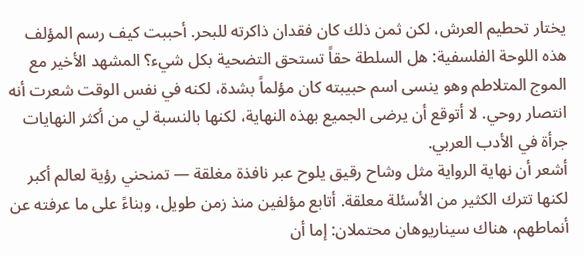يختار تحطيم العرش، لكن ثمن ذلك كان فقدان ذاكرته للبحر. أحببت كيف رسم المؤلف هذه اللوحة الفلسفية: هل السلطة حقاً تستحق التضحية بكل شيء؟ المشهد الأخير مع الموج المتلاطم وهو ينسى اسم حبيبته كان مؤلماً بشدة، لكنه في نفس الوقت شعرت أنه انتصار روحي. لا أتوقع أن يرضى الجميع بهذه النهاية، لكنها بالنسبة لي من أكثر النهايات جرأة في الأدب العربي.
أشعر أن نهاية الرواية مثل وشاح رقيق يلوح عبر نافذة مغلقة — تمنحني رؤية لعالم أكبر لكنها تترك الكثير من الأسئلة معلقة. أتابع مؤلفين منذ زمن طويل، وبناءً على ما عرفته عن أنماطهم، هناك سيناريوهان محتملان: إما أن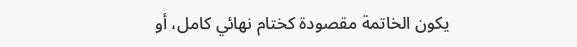يكون الخاتمة مقصودة كختام نهائي كامل، أو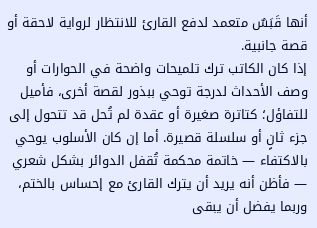أنها قَبَسٌ متعمد لدفع القارئ للانتظار لرواية لاحقة أو قصة جانبية.
إذا كان الكاتب ترك تلميحات واضحة في الحوارات أو وصف الأحداث لدرجة توحي ببذور لقصة أخرى، فأميل للتفاؤل؛ كتاترة صغيرة أو عقدة لم تُحل قد تتحول إلى جزء ثانٍ أو سلسلة قصيرة. أما إن كان الأسلوب يوحي بالاكتفاء — خاتمة محكمة تُقفل الدوائر بشكل شعري — فأظن أنه يريد أن يترك القارئ مع إحساس بالختم، وربما يفضل أن يبقى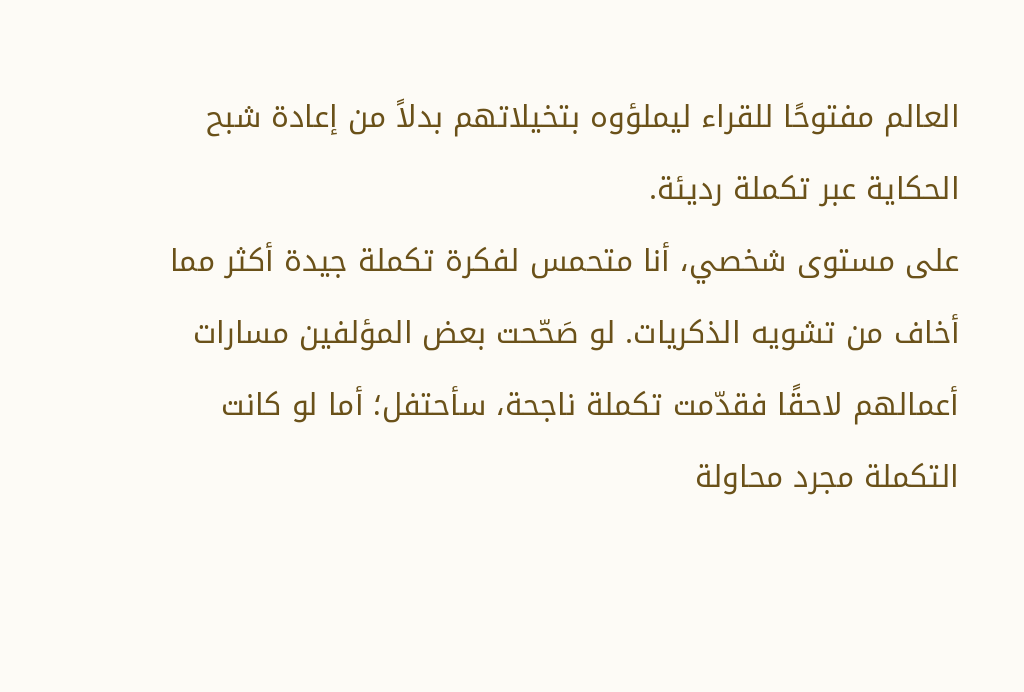العالم مفتوحًا للقراء ليملؤوه بتخيلاتهم بدلاً من إعادة شبح الحكاية عبر تكملة رديئة.
على مستوى شخصي، أنا متحمس لفكرة تكملة جيدة أكثر مما أخاف من تشويه الذكريات. لو صَحّحت بعض المؤلفين مسارات أعمالهم لاحقًا فقدّمت تكملة ناجحة، سأحتفل؛ أما لو كانت التكملة مجرد محاولة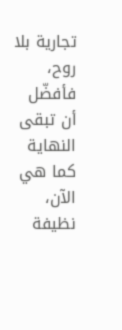تجارية بلا روح، فأفضّل أن تبقى النهاية كما هي الآن، نظيفة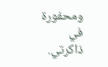ومحفورة في ذاكرتي.